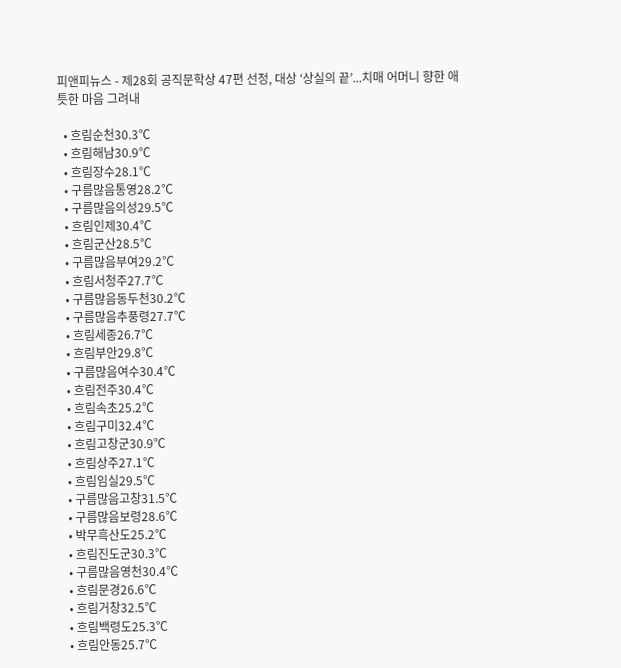피앤피뉴스 - 제28회 공직문학상 47편 선정, 대상 ‘상실의 끝’...치매 어머니 향한 애틋한 마음 그려내

  • 흐림순천30.3℃
  • 흐림해남30.9℃
  • 흐림장수28.1℃
  • 구름많음통영28.2℃
  • 구름많음의성29.5℃
  • 흐림인제30.4℃
  • 흐림군산28.5℃
  • 구름많음부여29.2℃
  • 흐림서청주27.7℃
  • 구름많음동두천30.2℃
  • 구름많음추풍령27.7℃
  • 흐림세종26.7℃
  • 흐림부안29.8℃
  • 구름많음여수30.4℃
  • 흐림전주30.4℃
  • 흐림속초25.2℃
  • 흐림구미32.4℃
  • 흐림고창군30.9℃
  • 흐림상주27.1℃
  • 흐림임실29.5℃
  • 구름많음고창31.5℃
  • 구름많음보령28.6℃
  • 박무흑산도25.2℃
  • 흐림진도군30.3℃
  • 구름많음영천30.4℃
  • 흐림문경26.6℃
  • 흐림거창32.5℃
  • 흐림백령도25.3℃
  • 흐림안동25.7℃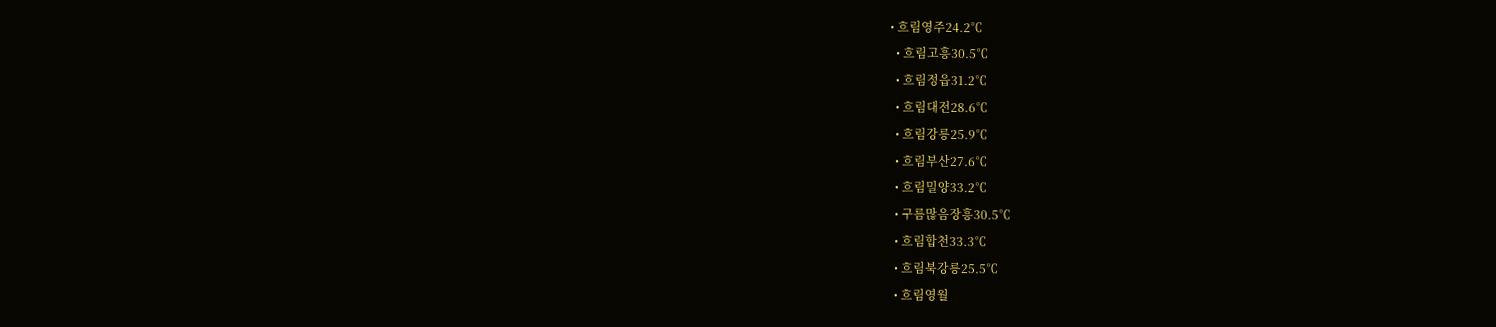• 흐림영주24.2℃
  • 흐림고흥30.5℃
  • 흐림정읍31.2℃
  • 흐림대전28.6℃
  • 흐림강릉25.9℃
  • 흐림부산27.6℃
  • 흐림밀양33.2℃
  • 구름많음장흥30.5℃
  • 흐림합천33.3℃
  • 흐림북강릉25.5℃
  • 흐림영월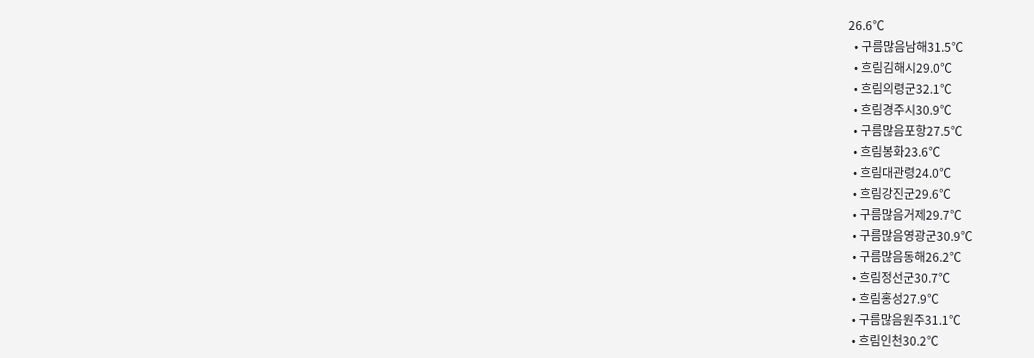26.6℃
  • 구름많음남해31.5℃
  • 흐림김해시29.0℃
  • 흐림의령군32.1℃
  • 흐림경주시30.9℃
  • 구름많음포항27.5℃
  • 흐림봉화23.6℃
  • 흐림대관령24.0℃
  • 흐림강진군29.6℃
  • 구름많음거제29.7℃
  • 구름많음영광군30.9℃
  • 구름많음동해26.2℃
  • 흐림정선군30.7℃
  • 흐림홍성27.9℃
  • 구름많음원주31.1℃
  • 흐림인천30.2℃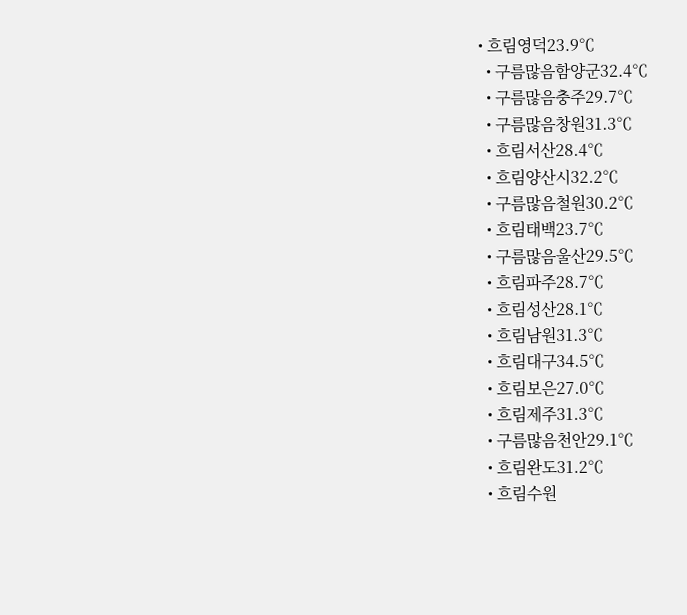• 흐림영덕23.9℃
  • 구름많음함양군32.4℃
  • 구름많음충주29.7℃
  • 구름많음창원31.3℃
  • 흐림서산28.4℃
  • 흐림양산시32.2℃
  • 구름많음철원30.2℃
  • 흐림태백23.7℃
  • 구름많음울산29.5℃
  • 흐림파주28.7℃
  • 흐림성산28.1℃
  • 흐림남원31.3℃
  • 흐림대구34.5℃
  • 흐림보은27.0℃
  • 흐림제주31.3℃
  • 구름많음천안29.1℃
  • 흐림완도31.2℃
  • 흐림수원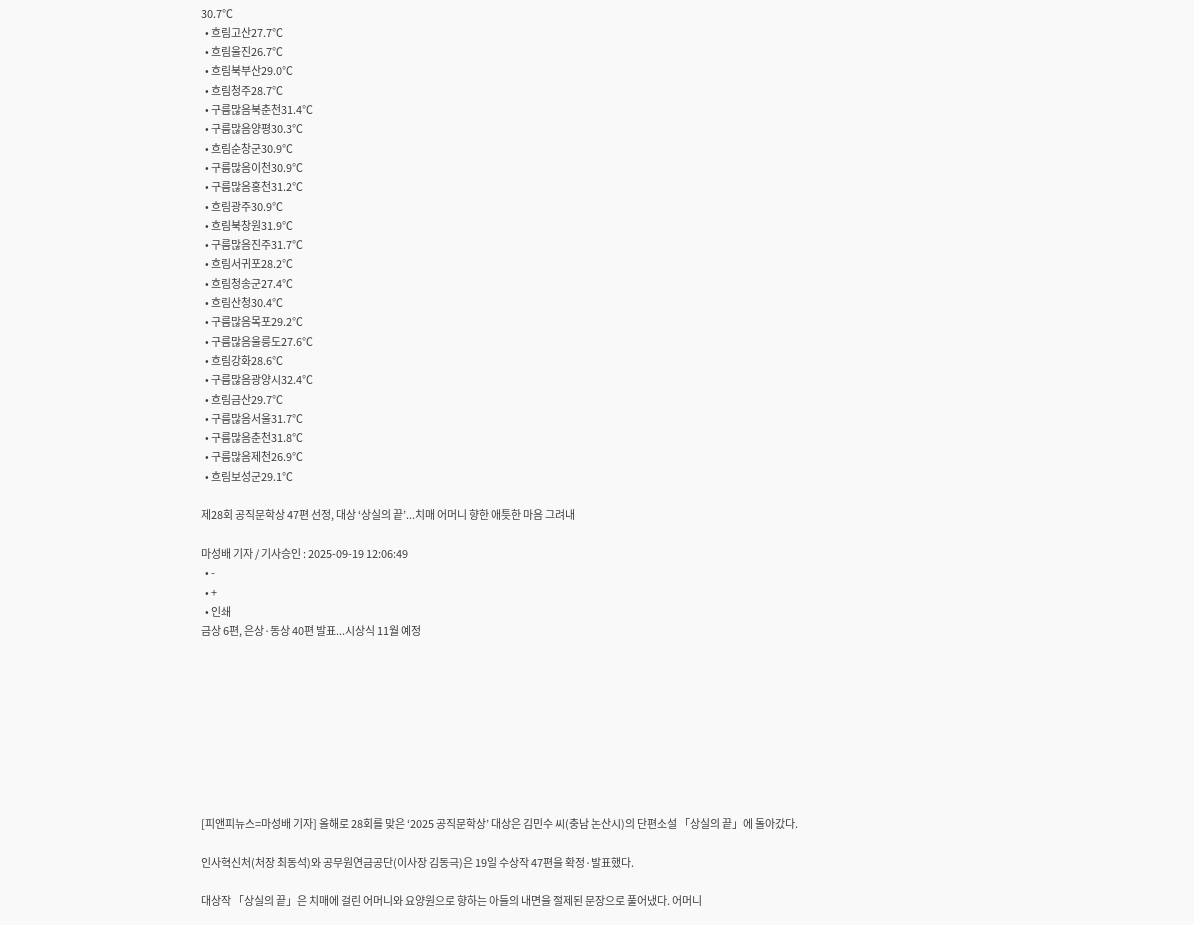30.7℃
  • 흐림고산27.7℃
  • 흐림울진26.7℃
  • 흐림북부산29.0℃
  • 흐림청주28.7℃
  • 구름많음북춘천31.4℃
  • 구름많음양평30.3℃
  • 흐림순창군30.9℃
  • 구름많음이천30.9℃
  • 구름많음홍천31.2℃
  • 흐림광주30.9℃
  • 흐림북창원31.9℃
  • 구름많음진주31.7℃
  • 흐림서귀포28.2℃
  • 흐림청송군27.4℃
  • 흐림산청30.4℃
  • 구름많음목포29.2℃
  • 구름많음울릉도27.6℃
  • 흐림강화28.6℃
  • 구름많음광양시32.4℃
  • 흐림금산29.7℃
  • 구름많음서울31.7℃
  • 구름많음춘천31.8℃
  • 구름많음제천26.9℃
  • 흐림보성군29.1℃

제28회 공직문학상 47편 선정, 대상 ‘상실의 끝’...치매 어머니 향한 애틋한 마음 그려내

마성배 기자 / 기사승인 : 2025-09-19 12:06:49
  • -
  • +
  • 인쇄
금상 6편, 은상·동상 40편 발표...시상식 11월 예정









[피앤피뉴스=마성배 기자] 올해로 28회를 맞은 ‘2025 공직문학상’ 대상은 김민수 씨(충남 논산시)의 단편소설 「상실의 끝」에 돌아갔다.

인사혁신처(처장 최동석)와 공무원연금공단(이사장 김동극)은 19일 수상작 47편을 확정·발표했다.

대상작 「상실의 끝」은 치매에 걸린 어머니와 요양원으로 향하는 아들의 내면을 절제된 문장으로 풀어냈다. 어머니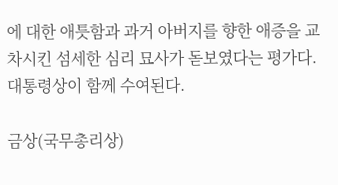에 대한 애틋함과 과거 아버지를 향한 애증을 교차시킨 섬세한 심리 묘사가 돋보였다는 평가다. 대통령상이 함께 수여된다.

금상(국무총리상)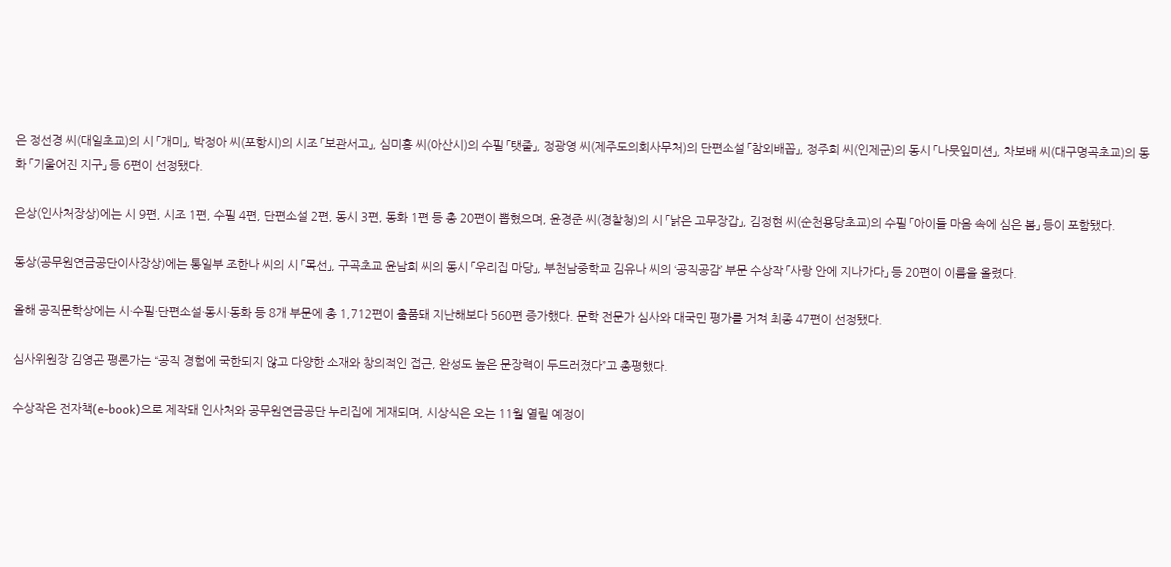은 정선경 씨(대일초교)의 시 「개미」, 박정아 씨(포항시)의 시조 「보관서고」, 심미홍 씨(아산시)의 수필 「탯줄」, 정광영 씨(제주도의회사무처)의 단편소설 「참외배꼽」, 정주희 씨(인제군)의 동시 「나뭇잎미션」, 차보배 씨(대구명곡초교)의 동화 「기울어진 지구」 등 6편이 선정됐다.

은상(인사처장상)에는 시 9편, 시조 1편, 수필 4편, 단편소설 2편, 동시 3편, 동화 1편 등 총 20편이 뽑혔으며, 윤경준 씨(경찰청)의 시 「낡은 고무장갑」, 김정현 씨(순천용당초교)의 수필 「아이들 마음 속에 심은 봄」 등이 포함됐다.

동상(공무원연금공단이사장상)에는 통일부 조한나 씨의 시 「목선」, 구곡초교 윤남희 씨의 동시 「우리집 마당」, 부천남중학교 김유나 씨의 ‘공직공감’ 부문 수상작 「사랑 안에 지나가다」 등 20편이 이름을 올렸다.

올해 공직문학상에는 시·수필·단편소설·동시·동화 등 8개 부문에 총 1,712편이 출품돼 지난해보다 560편 증가했다. 문학 전문가 심사와 대국민 평가를 거쳐 최종 47편이 선정됐다.

심사위원장 김영곤 평론가는 “공직 경험에 국한되지 않고 다양한 소재와 창의적인 접근, 완성도 높은 문장력이 두드러졌다”고 총평했다.

수상작은 전자책(e-book)으로 제작돼 인사처와 공무원연금공단 누리집에 게재되며, 시상식은 오는 11월 열릴 예정이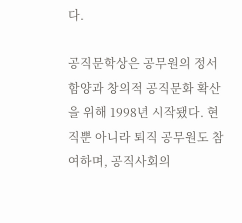다.

공직문학상은 공무원의 정서 함양과 창의적 공직문화 확산을 위해 1998년 시작됐다. 현직뿐 아니라 퇴직 공무원도 참여하며, 공직사회의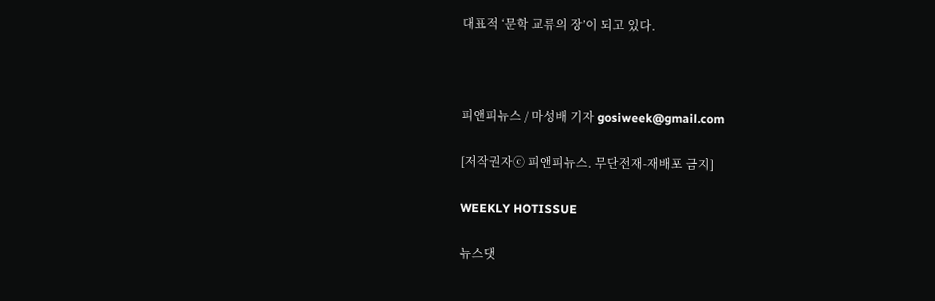대표적 ‘문학 교류의 장’이 되고 있다.



피앤피뉴스 / 마성배 기자 gosiweek@gmail.com

[저작권자ⓒ 피앤피뉴스. 무단전재-재배포 금지]

WEEKLY HOTISSUE

뉴스댓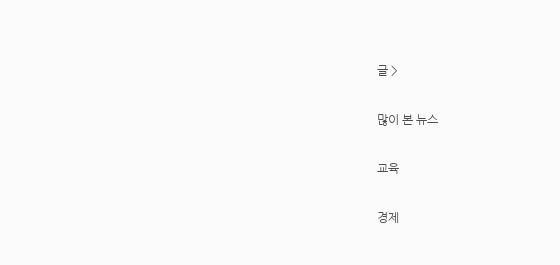글 >

많이 본 뉴스

교육

경제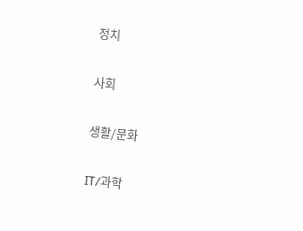정치

사회

생활/문화

IT/과학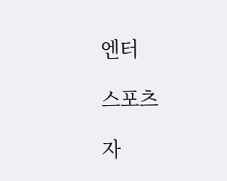엔터

스포츠

자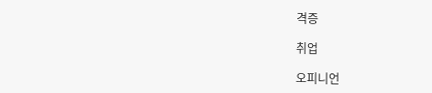격증

취업

오피니언